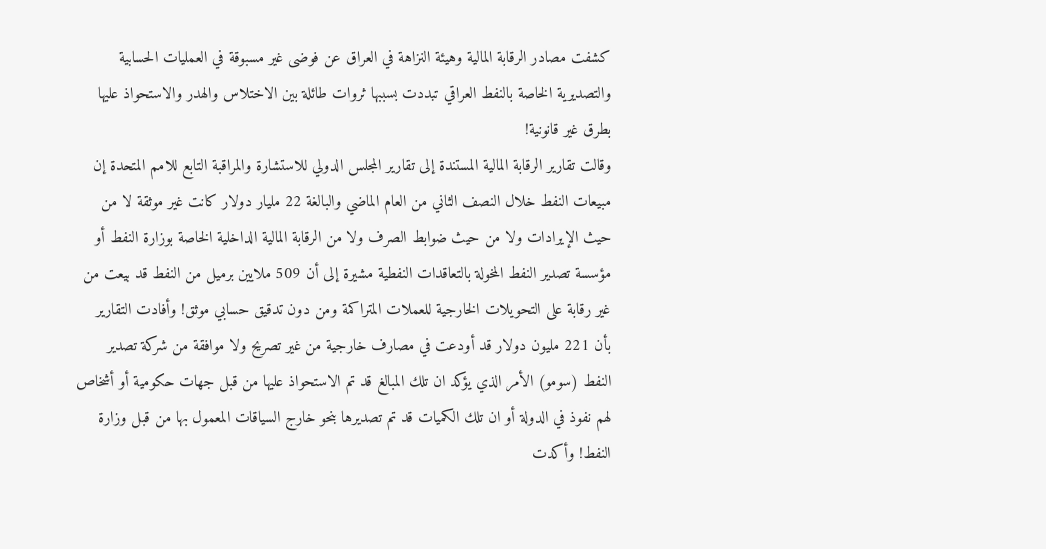كشفت مصادر الرقابة المالية وهيئة النزاهة في العراق عن فوضى غير مسبوقة في العمليات الحسابية والتصديرية الخاصة بالنفط العراقي تبددت بسببها ثروات طائلة بين الاختلاس والهدر والاستحواذ عليها بطرق غير قانونية!
وقالت تقارير الرقابة المالية المستندة إلى تقارير المجلس الدولي للاستشارة والمراقبة التابع للامم المتحدة إن مبيعات النفط خلال النصف الثاني من العام الماضي والبالغة 22 مليار دولار كانت غير موثقة لا من حيث الإيرادات ولا من حيث ضوابط الصرف ولا من الرقابة المالية الداخلية الخاصة بوزارة النفط أو مؤسسة تصدير النفط المخولة بالتعاقدات النفطية مشيرة إلى أن 509 ملايين برميل من النفط قد بيعت من غير رقابة على التحويلات الخارجية للعملات المتراكمة ومن دون تدقيق حسابي موثق! وأفادت التقارير بأن 221 مليون دولار قد أودعت في مصارف خارجية من غير تصريح ولا موافقة من شركة تصدير النفط (سومو) الأمر الذي يؤكد ان تلك المبالغ قد تم الاستحواذ عليها من قبل جهات حكومية أو أشخاص لهم نفوذ في الدولة أو ان تلك الكميات قد تم تصديرها بنحو خارج السياقات المعمول بها من قبل وزارة النفط! وأكدت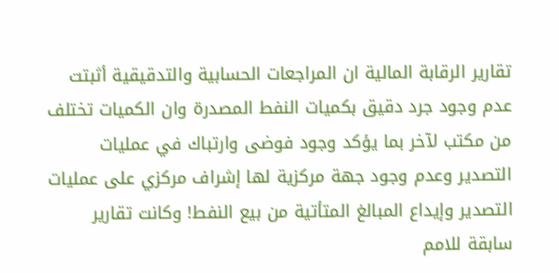تقارير الرقابة المالية ان المراجعات الحسابية والتدقيقية أثبتت عدم وجود جرد دقيق بكميات النفط المصدرة وان الكميات تختلف من مكتب لآخر بما يؤكد وجود فوضى وارتباك في عمليات التصدير وعدم وجود جهة مركزية لها إشراف مركزي على عمليات التصدير وإيداع المبالغ المتأتية من بيع النفط! وكانت تقارير سابقة للامم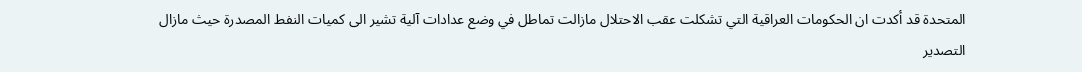المتحدة قد أكدت ان الحكومات العراقية التي تشكلت عقب الاحتلال مازالت تماطل في وضع عدادات آلية تشير الى كميات النفط المصدرة حيث مازال التصدير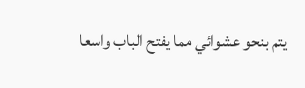يتم بنحو عشوائي مما يفتح الباب واسعا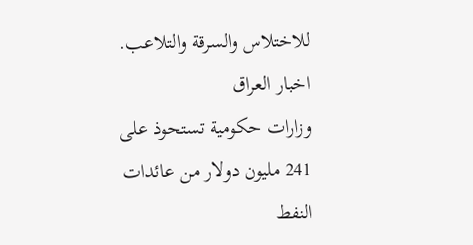للاختلاس والسرقة والتلاعب.
اخبار العراق
وزارات حكومية تستحوذ على 241 مليون دولار من عائدات النفط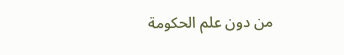من دون علم الحكومة